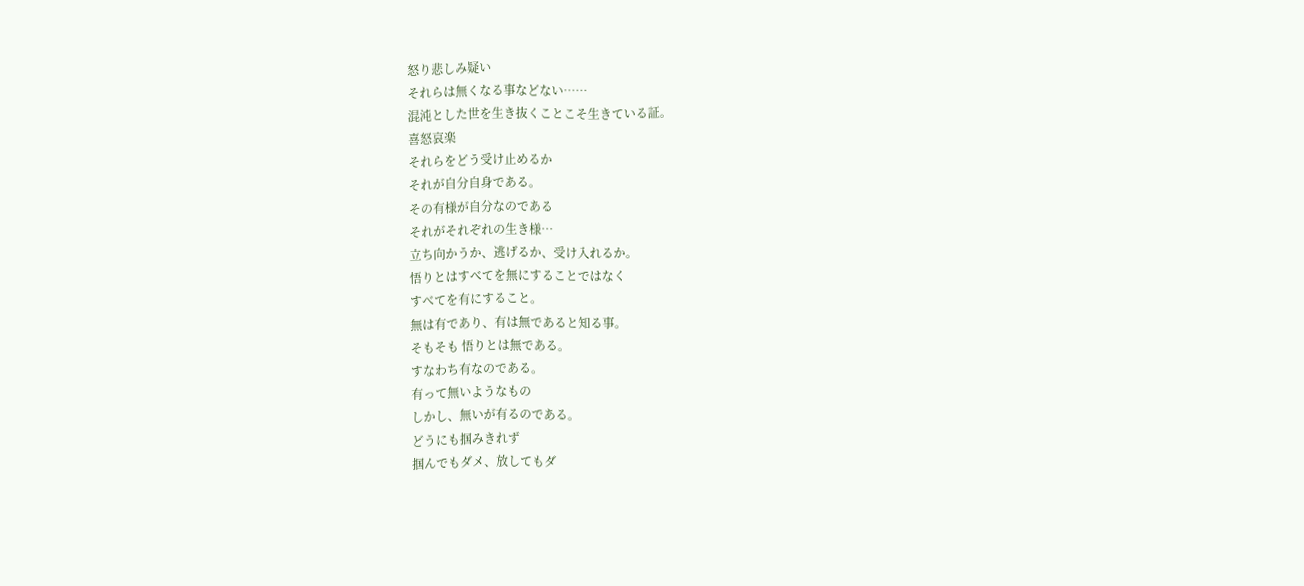怒り悲しみ疑い
それらは無くなる事などない……
混沌とした世を生き抜くことこそ生きている証。
喜怒哀楽
それらをどう受け止めるか
それが自分自身である。
その有様が自分なのである
それがそれぞれの生き様…
立ち向かうか、逃げるか、受け入れるか。
悟りとはすべてを無にすることではなく
すべてを有にすること。
無は有であり、有は無であると知る事。
そもそも 悟りとは無である。
すなわち有なのである。
有って無いようなもの
しかし、無いが有るのである。
どうにも掴みきれず
掴んでもダメ、放してもダ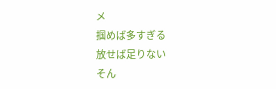メ
掴めば多すぎる
放せば足りない
そん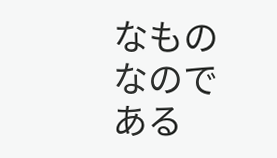なものなのである